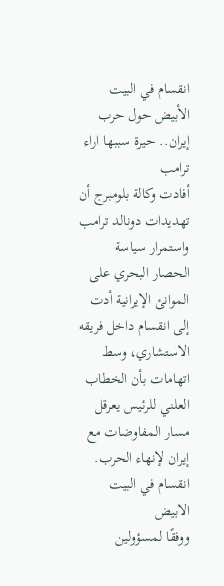انقسام في البيت الأبيض حول حرب إيران.. حيرة سببها اراء ترامب
أفادت وكالة بلومبرج أن تهديدات دونالد ترامب واستمرار سياسة الحصار البحري على الموانئ الإيرانية أدت إلى انقسام داخل فريقه الاستشاري، وسط اتهامات بأن الخطاب العلني للرئيس يعرقل مسار المفاوضات مع إيران لإنهاء الحرب.
انقسام في البيت الابيض
ووفقًا لمسؤولين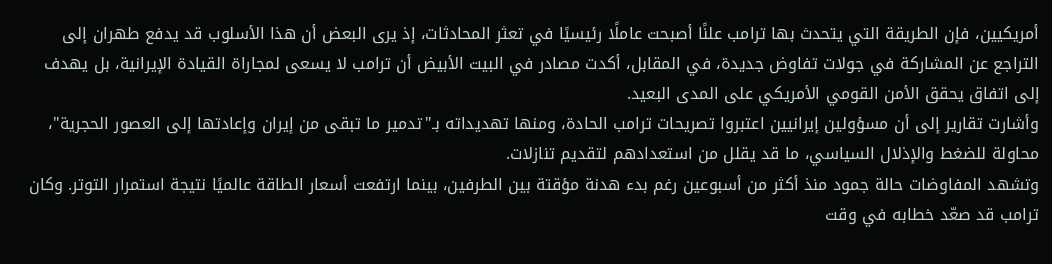أمريكيين، فإن الطريقة التي يتحدث بها ترامب علنًا أصبحت عاملًا رئيسيًا في تعثر المحادثات، إذ يرى البعض أن هذا الأسلوب قد يدفع طهران إلى التراجع عن المشاركة في جولات تفاوض جديدة، في المقابل، أكدت مصادر في البيت الأبيض أن ترامب لا يسعى لمجاراة القيادة الإيرانية، بل يهدف إلى اتفاق يحقق الأمن القومي الأمريكي على المدى البعيد.
وأشارت تقارير إلى أن مسؤولين إيرانيين اعتبروا تصريحات ترامب الحادة، ومنها تهديداته بـ"تدمير ما تبقى من إيران وإعادتها إلى العصور الحجرية"، محاولة للضغط والإذلال السياسي، ما قد يقلل من استعدادهم لتقديم تنازلات.
وتشهد المفاوضات حالة جمود منذ أكثر من أسبوعين رغم بدء هدنة مؤقتة بين الطرفين، بينما ارتفعت أسعار الطاقة عالميًا نتيجة استمرار التوتر. وكان ترامب قد صعّد خطابه في وقت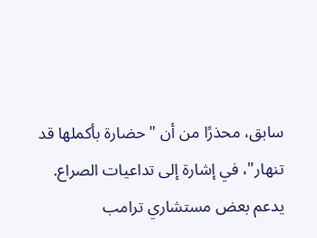سابق، محذرًا من أن "حضارة بأكملها قد تنهار"، في إشارة إلى تداعيات الصراع.
يدعم بعض مستشاري ترامب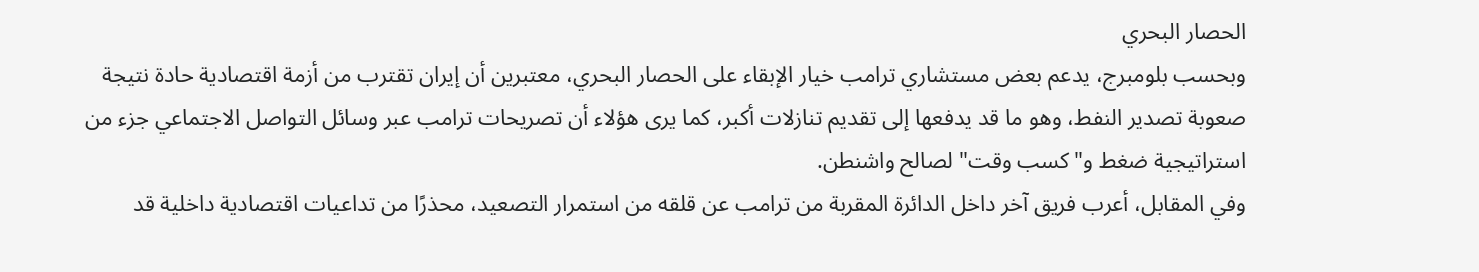الحصار البحري
وبحسب بلومبرج، يدعم بعض مستشاري ترامب خيار الإبقاء على الحصار البحري، معتبرين أن إيران تقترب من أزمة اقتصادية حادة نتيجة صعوبة تصدير النفط، وهو ما قد يدفعها إلى تقديم تنازلات أكبر، كما يرى هؤلاء أن تصريحات ترامب عبر وسائل التواصل الاجتماعي جزء من استراتيجية ضغط و"كسب وقت" لصالح واشنطن.
وفي المقابل، أعرب فريق آخر داخل الدائرة المقربة من ترامب عن قلقه من استمرار التصعيد، محذرًا من تداعيات اقتصادية داخلية قد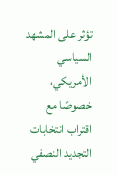تؤثر على المشهد السياسي الأمريكي، خصوصًا مع اقتراب انتخابات التجديد النصفي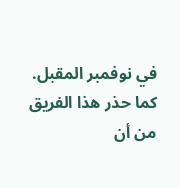في نوفمبر المقبل.
كما حذر هذا الفريق من أن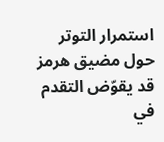استمرار التوتر حول مضيق هرمز قد يقوّض التقدم في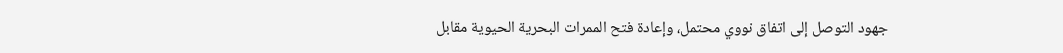جهود التوصل إلى اتفاق نووي محتمل، وإعادة فتح الممرات البحرية الحيوية مقابل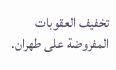تخفيف العقوبات المفروضة على طهران.